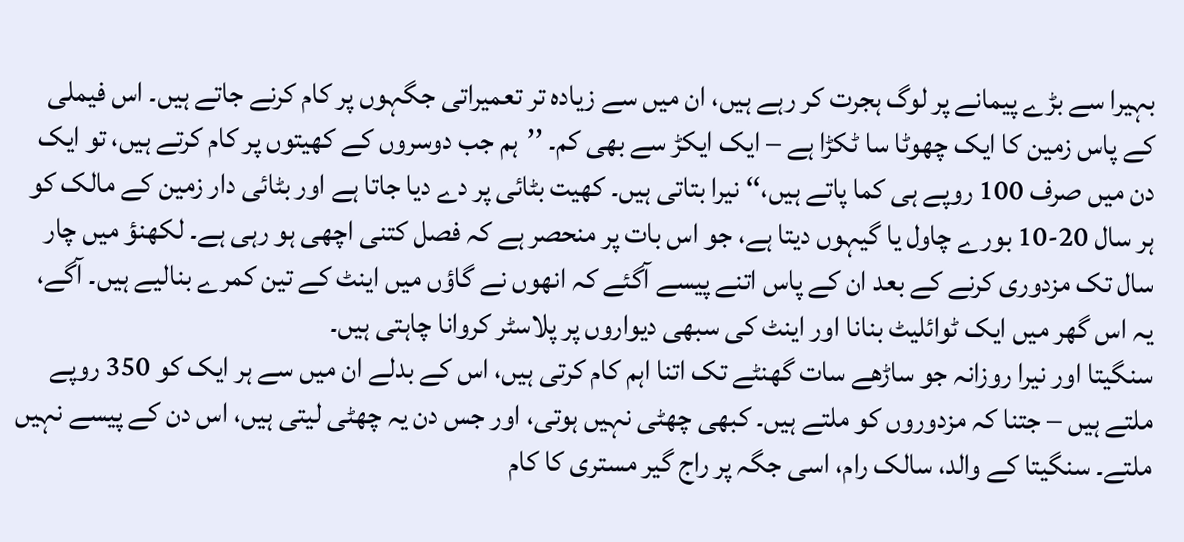بہیرا سے بڑے پیمانے پر لوگ ہجرت کر رہے ہیں، ان میں سے زیادہ تر تعمیراتی جگہوں پر کام کرنے جاتے ہیں۔ اس فیملی کے پاس زمین کا ایک چھوٹا سا ٹکڑا ہے – ایک ایکڑ سے بھی کم۔ ’’ہم جب دوسروں کے کھیتوں پر کام کرتے ہیں، تو ایک دن میں صرف 100 روپے ہی کما پاتے ہیں،‘‘ نیرا بتاتی ہیں۔ کھیت بٹائی پر دے دیا جاتا ہے اور بٹائی دار زمین کے مالک کو ہر سال 20-10 بورے چاول یا گیہوں دیتا ہے، جو اس بات پر منحصر ہے کہ فصل کتنی اچھی ہو رہی ہے۔ لکھنؤ میں چار سال تک مزدوری کرنے کے بعد ان کے پاس اتنے پیسے آگئے کہ انھوں نے گاؤں میں اینٹ کے تین کمرے بنالیے ہیں۔ آگے، یہ اس گھر میں ایک ٹوائلیٹ بنانا اور اینٹ کی سبھی دیواروں پر پلاسٹر کروانا چاہتی ہیں۔
سنگیتا اور نیرا روزانہ جو ساڑھے سات گھنٹے تک اتنا اہم کام کرتی ہیں، اس کے بدلے ان میں سے ہر ایک کو 350 روپے ملتے ہیں – جتنا کہ مزدوروں کو ملتے ہیں۔ کبھی چھٹی نہیں ہوتی، اور جس دن یہ چھٹی لیتی ہیں، اس دن کے پیسے نہیں ملتے۔ سنگیتا کے والد، سالک رام، اسی جگہ پر راج گیر مستری کا کام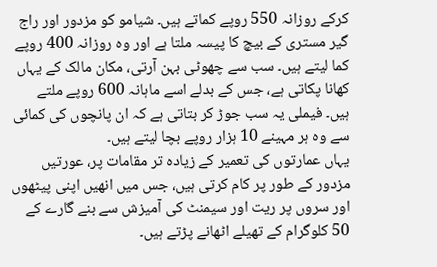کرکے روزانہ 550 روپے کماتے ہیں۔ شیامو کو مزدور اور راج گیر مستری کے بیچ کا پیسہ ملتا ہے اور وہ روزانہ 400 روپے کما لیتے ہیں۔ سب سے چھوٹی بہن آرتی، مکان مالک کے یہاں کھانا پکاتی ہے، جس کے بدلے اسے ماہانہ 600 روپے ملتے ہیں۔ فیملی یہ سب جوڑ کر بتاتی ہے کہ ان پانچوں کی کمائی سے وہ ہر مہینے 10 ہزار روپے بچا لیتے ہیں۔
یہاں عمارتوں کی تعمیر کے زیادہ تر مقامات پر، عورتیں مزدور کے طور پر کام کرتی ہیں، جس میں انھیں اپنی پیٹھوں اور سروں پر ریت اور سیمنٹ کی آمیزش سے بنے گارے کے 50 کلوگرام کے تھیلے اٹھانے پڑتے ہیں۔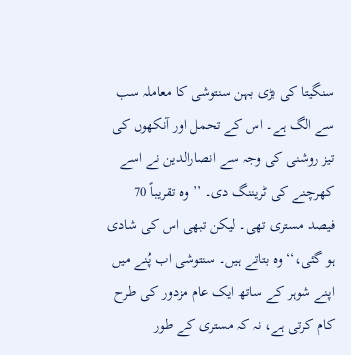سنگیتا کی بڑی بہن سنتوشی کا معاملہ سب سے الگ ہے۔ اس کے تحمل اور آنکھوں کی تیز روشنی کی وجہ سے انصارالدین نے اسے کھرچنے کی ٹریننگ دی۔ ’’وہ تقریباً 70 فیصد مستری تھی۔ لیکن تبھی اس کی شادی ہو گئی،‘‘ وہ بتاتے ہیں۔ سنتوشی اب پُنے میں اپنے شوہر کے ساتھ ایک عام مزدور کی طرح کام کرتی ہے، نہ کہ مستری کے طور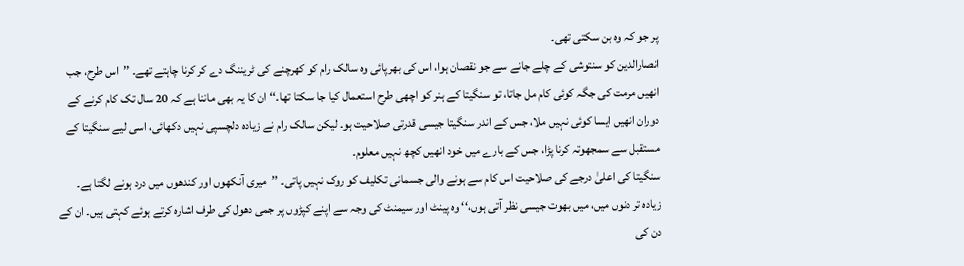پر جو کہ وہ بن سکتی تھی۔
انصارالدین کو سنتوشی کے چلے جانے سے جو نقصان ہوا، اس کی بھرپائی وہ سالک رام کو کھرچنے کی ٹریننگ دے کر کرنا چاہتے تھے۔ ’’اس طرح، جب انھیں مرمت کی جگہ کوئی کام مل جاتا، تو سنگیتا کے ہنر کو اچھی طرح استعمال کیا جا سکتا تھا۔‘‘ ان کا یہ بھی ماننا ہے کہ 20 سال تک کام کرنے کے دوران انھیں ایسا کوئی نہیں ملا، جس کے اندر سنگیتا جیسی قدرتی صلاحیت ہو۔ لیکن سالک رام نے زیادہ دلچسپی نہیں دکھائی، اسی لیے سنگیتا کے مستقبل سے سمجھوتہ کرنا پڑا، جس کے بارے میں خود انھیں کچھ نہیں معلوم۔
سنگیتا کی اعلیٰ درجے کی صلاحیت اس کام سے ہونے والی جسمانی تکلیف کو روک نہیں پاتی۔ ’’میری آنکھوں اور کندھوں میں درد ہونے لگتا ہے۔ زیادہ تر دنوں میں، میں بھوت جیسی نظر آتی ہوں،‘‘ وہ پینٹ اور سیمنٹ کی وجہ سے اپنے کپڑوں پر جمی دھول کی طرف اشارہ کرتے ہوئے کہتی ہیں۔ ان کے دن کی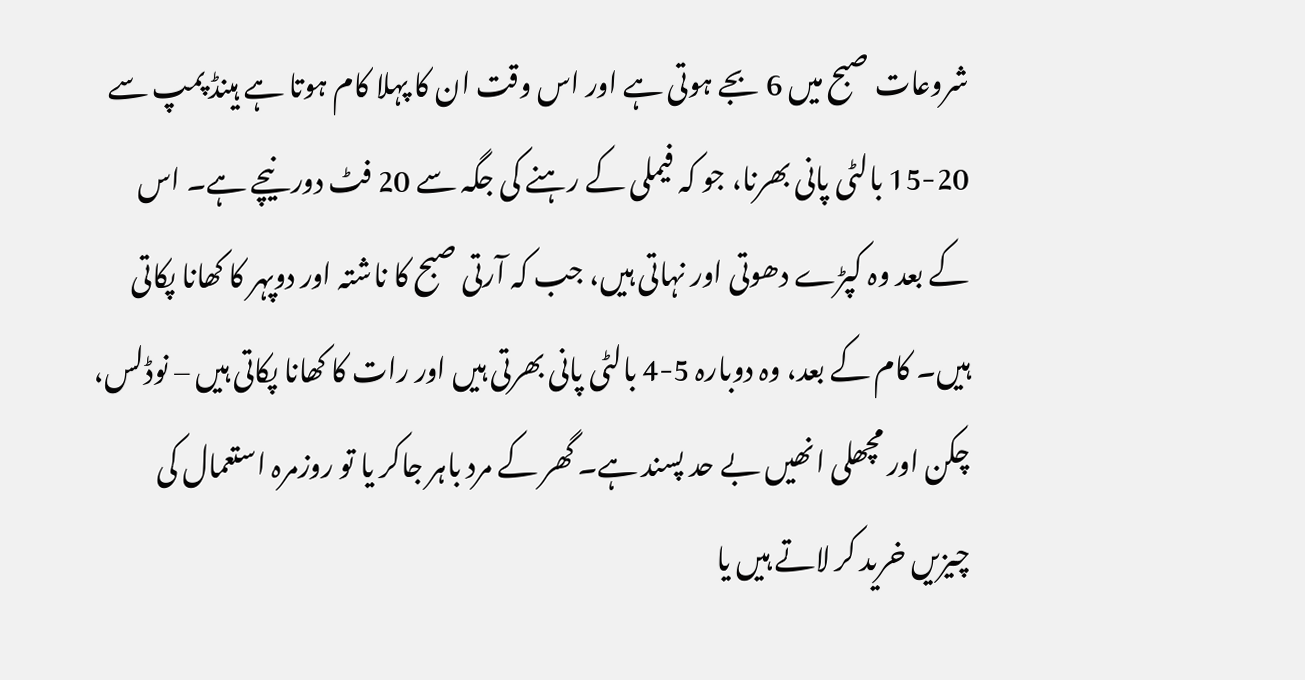شروعات صبح میں 6 بجے ہوتی ہے اور اس وقت ان کا پہلا کام ہوتا ہے ہینڈ پمپ سے 20-15 بالٹی پانی بھرنا، جو کہ فیملی کے رہنے کی جگہ سے 20 فٹ دور نیچے ہے۔ اس کے بعد وہ کپڑے دھوتی اور نہاتی ہیں، جب کہ آرتی صبح کا ناشتہ اور دوپہر کا کھانا پکاتی ہیں۔ کام کے بعد، وہ دوبارہ 5-4 بالٹی پانی بھرتی ہیں اور رات کا کھانا پکاتی ہیں – نوڈلس، چکن اور مچھلی انھیں بے حد پسند ہے۔ گھر کے مرد باہر جاکر یا تو روزمرہ استعمال کی چیزیں خرید کر لاتے ہیں یا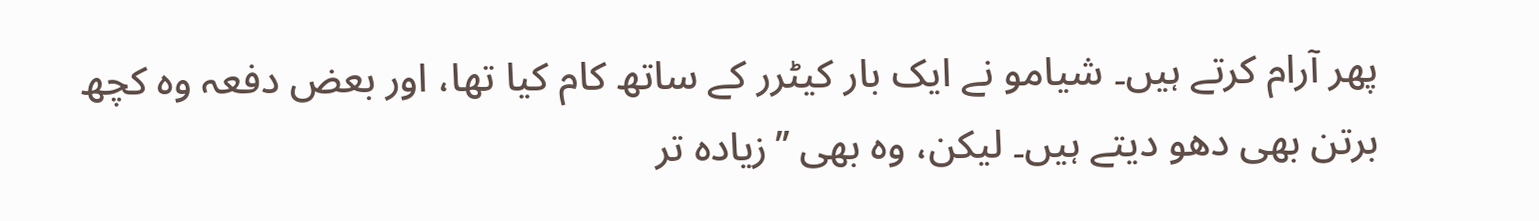پھر آرام کرتے ہیں۔ شیامو نے ایک بار کیٹرر کے ساتھ کام کیا تھا، اور بعض دفعہ وہ کچھ برتن بھی دھو دیتے ہیں۔ لیکن، وہ بھی ’’زیادہ تر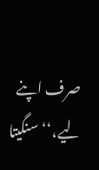صرف اپنے لیے،‘‘ سنگیتا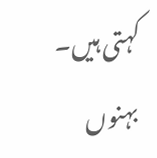کہتی ہیں۔ بہنوں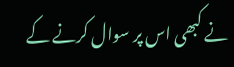نے کبھی اس پر سوال کرنے کے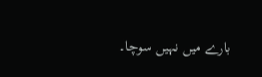بارے میں نہیں سوچا۔